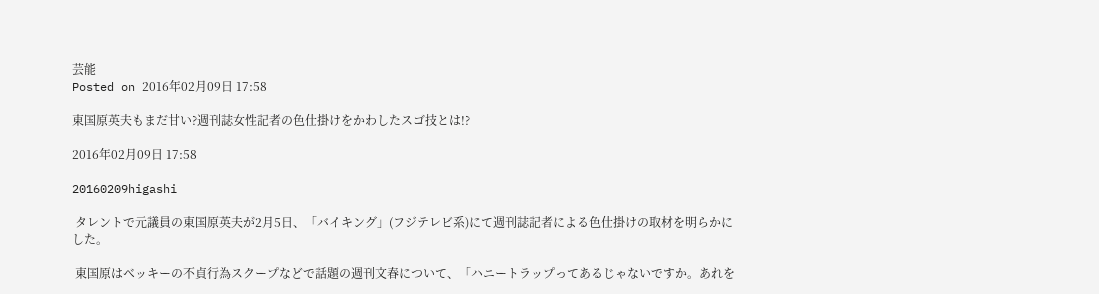芸能
Posted on 2016年02月09日 17:58

東国原英夫もまだ甘い?週刊誌女性記者の色仕掛けをかわしたスゴ技とは!?

2016年02月09日 17:58

20160209higashi

 タレントで元議員の東国原英夫が2月5日、「バイキング」(フジテレビ系)にて週刊誌記者による色仕掛けの取材を明らかにした。

 東国原はベッキーの不貞行為スクープなどで話題の週刊文春について、「ハニートラップってあるじゃないですか。あれを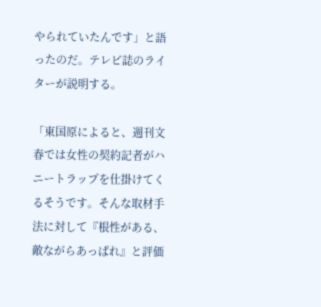やられていたんです」と語ったのだ。テレビ誌のライターが説明する。

「東国原によると、週刊文春では女性の契約記者がハニートラップを仕掛けてくるそうです。そんな取材手法に対して『根性がある、敵ながらあっぱれ』と評価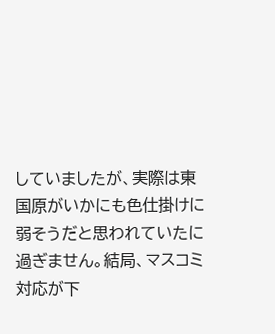していましたが、実際は東国原がいかにも色仕掛けに弱そうだと思われていたに過ぎません。結局、マスコミ対応が下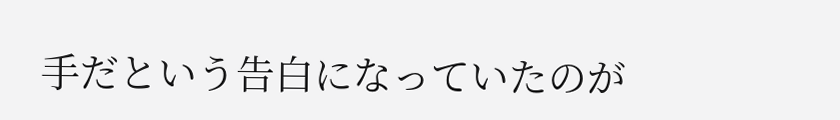手だという告白になっていたのが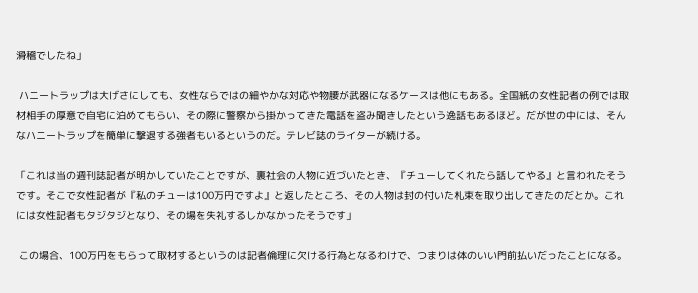滑稽でしたね」

 ハニートラップは大げさにしても、女性ならではの細やかな対応や物腰が武器になるケースは他にもある。全国紙の女性記者の例では取材相手の厚意で自宅に泊めてもらい、その際に警察から掛かってきた電話を盗み聞きしたという逸話もあるほど。だが世の中には、そんなハニートラップを簡単に撃退する強者もいるというのだ。テレビ誌のライターが続ける。

「これは当の週刊誌記者が明かしていたことですが、裏社会の人物に近づいたとき、『チューしてくれたら話してやる』と言われたそうです。そこで女性記者が『私のチューは100万円ですよ』と返したところ、その人物は封の付いた札束を取り出してきたのだとか。これには女性記者もタジタジとなり、その場を失礼するしかなかったそうです」

 この場合、100万円をもらって取材するというのは記者倫理に欠ける行為となるわけで、つまりは体のいい門前払いだったことになる。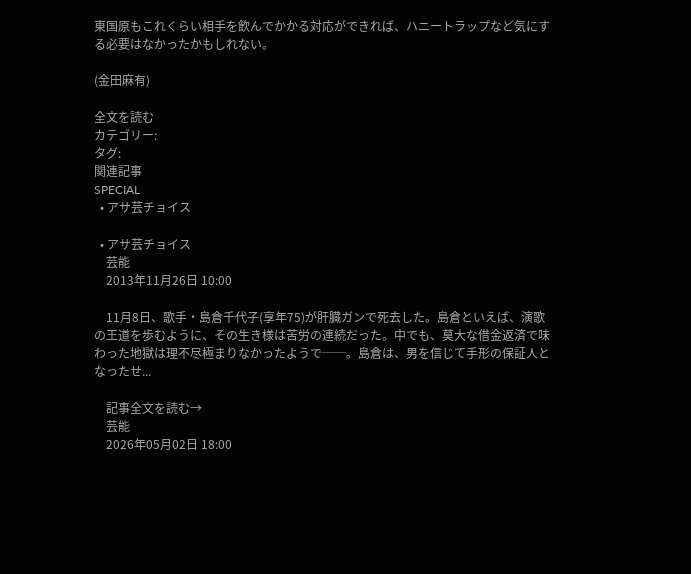東国原もこれくらい相手を飲んでかかる対応ができれば、ハニートラップなど気にする必要はなかったかもしれない。

(金田麻有)

全文を読む
カテゴリー:
タグ:
関連記事
SPECIAL
  • アサ芸チョイス

  • アサ芸チョイス
    芸能
    2013年11月26日 10:00

    11月8日、歌手・島倉千代子(享年75)が肝臓ガンで死去した。島倉といえば、演歌の王道を歩むように、その生き様は苦労の連続だった。中でも、莫大な借金返済で味わった地獄は理不尽極まりなかったようで──。島倉は、男を信じて手形の保証人となったせ...

    記事全文を読む→
    芸能
    2026年05月02日 18:00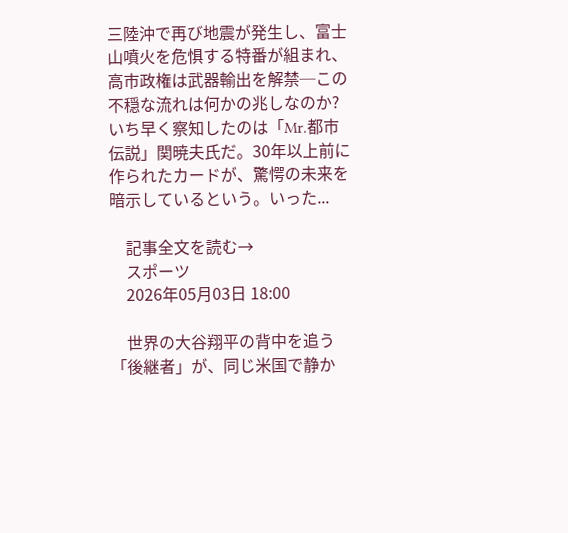三陸沖で再び地震が発生し、富士山噴火を危惧する特番が組まれ、高市政権は武器輸出を解禁─この不穏な流れは何かの兆しなのか?いち早く察知したのは「Mr.都市伝説」関暁夫氏だ。30年以上前に作られたカードが、驚愕の未来を暗示しているという。いった...

    記事全文を読む→
    スポーツ
    2026年05月03日 18:00

    世界の大谷翔平の背中を追う「後継者」が、同じ米国で静か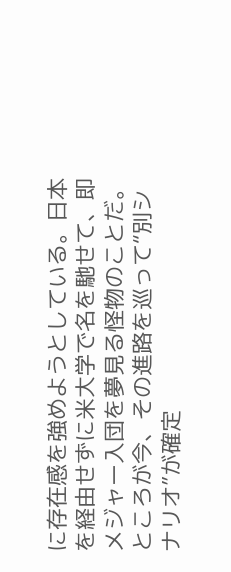に存在感を強めようとしている。日本を経由せずに米大学で名を馳せて、即メジャー入団を夢見る怪物のことだ。ところが今、その進路を巡って“別シナリオ”が確定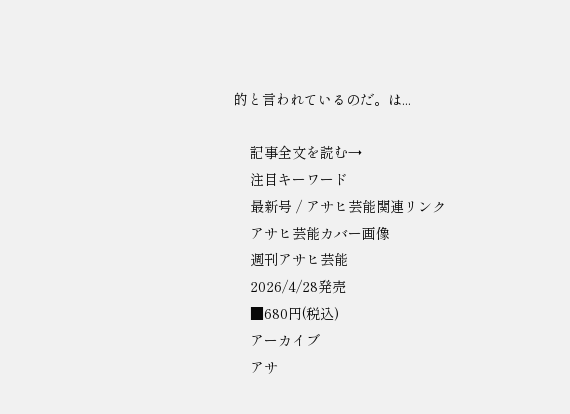的と言われているのだ。は...

    記事全文を読む→
    注目キーワード
    最新号 / アサヒ芸能関連リンク
    アサヒ芸能カバー画像
    週刊アサヒ芸能
    2026/4/28発売
    ■680円(税込)
    アーカイブ
    アサ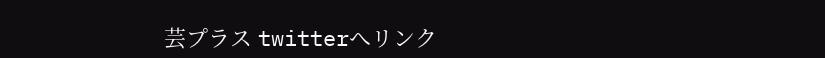芸プラス twitterへリンク